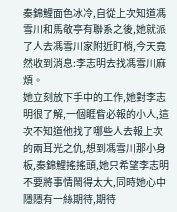秦錦鯉面色冰冷,自從上次知道馮雪川和馬敬亭有聯系之後,她就派了人去馮雪川家附近盯梢,今天竟然收到消息:李志明去找馮雪川麻煩。
她立刻放下手中的工作,她對李志明很了解,一個睚眥必報的小人,這次不知道他找了哪些人去報上次的兩耳光之仇,想到馮雪川那小身板,秦錦鯉搖搖頭,她只希望李志明不要將事情鬧得太大,同時她心中隱隱有一絲期待,期待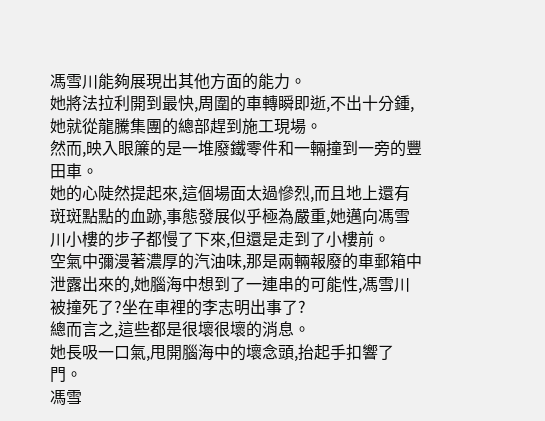馮雪川能夠展現出其他方面的能力。
她將法拉利開到最快,周圍的車轉瞬即逝,不出十分鍾,她就從龍騰集團的總部趕到施工現場。
然而,映入眼簾的是一堆廢鐵零件和一輛撞到一旁的豐田車。
她的心陡然提起來,這個場面太過慘烈,而且地上還有斑斑點點的血跡,事態發展似乎極為嚴重,她邁向馮雪川小樓的步子都慢了下來,但還是走到了小樓前。
空氣中彌漫著濃厚的汽油味,那是兩輛報廢的車郵箱中泄露出來的,她腦海中想到了一連串的可能性,馮雪川被撞死了?坐在車裡的李志明出事了?
總而言之,這些都是很壞很壞的消息。
她長吸一口氣,甩開腦海中的壞念頭,抬起手扣響了門。
馮雪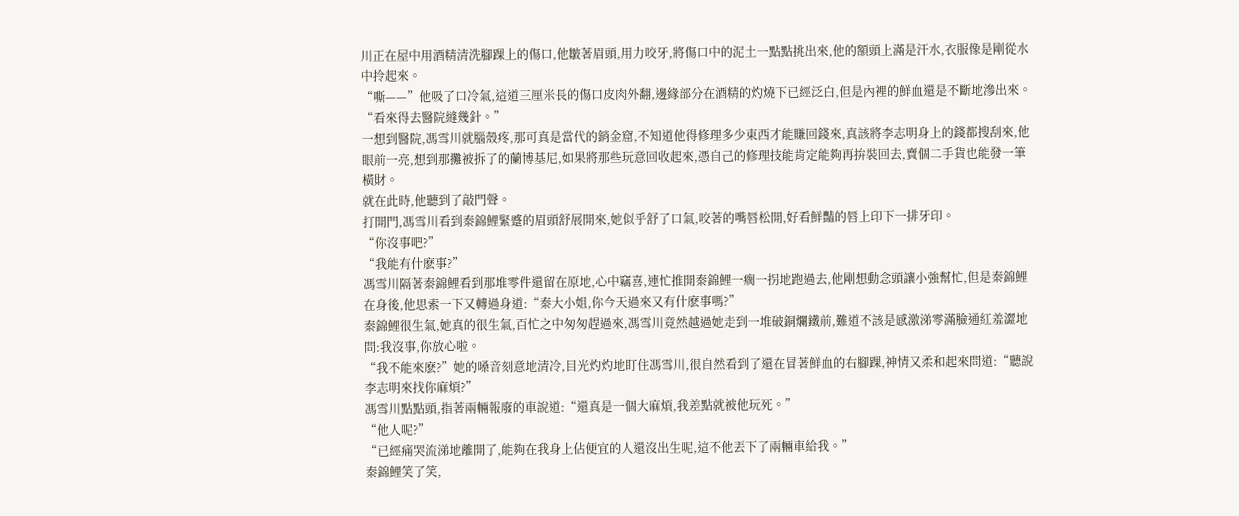川正在屋中用酒精清洗腳踝上的傷口,他皺著眉頭,用力咬牙,將傷口中的泥土一點點挑出來,他的額頭上滿是汗水,衣服像是剛從水中拎起來。
“嘶——”他吸了口冷氣,這道三厘米長的傷口皮肉外翻,邊緣部分在酒精的灼燒下已經泛白,但是內裡的鮮血還是不斷地滲出來。
“看來得去醫院縫幾針。”
一想到醫院,馮雪川就腦殼疼,那可真是當代的銷金窟,不知道他得修理多少東西才能賺回錢來,真該將李志明身上的錢都搜刮來,他眼前一亮,想到那攤被拆了的蘭博基尼,如果將那些玩意回收起來,憑自己的修理技能肯定能夠再拚裝回去,賣個二手貨也能發一筆橫財。
就在此時,他聽到了敲門聲。
打開門,馮雪川看到秦錦鯉緊蹙的眉頭舒展開來,她似乎舒了口氣,咬著的嘴唇松開,好看鮮豔的唇上印下一排牙印。
“你沒事吧?”
“我能有什麽事?”
馮雪川隔著秦錦鯉看到那堆零件還留在原地,心中竊喜,連忙推開秦錦鯉一瘸一拐地跑過去,他剛想動念頭讓小強幫忙,但是秦錦鯉在身後,他思索一下又轉過身道:“秦大小姐,你今天過來又有什麽事嗎?”
秦錦鯉很生氣,她真的很生氣,百忙之中匆匆趕過來,馮雪川竟然越過她走到一堆破銅爛鐵前,難道不該是感激涕零滿臉通紅羞澀地問:我沒事,你放心啦。
“我不能來麽?”她的嗓音刻意地清冷,目光灼灼地盯住馮雪川,很自然看到了還在冒著鮮血的右腳踝,神情又柔和起來問道:“聽說李志明來找你麻煩?”
馮雪川點點頭,指著兩輛報廢的車說道:“還真是一個大麻煩,我差點就被他玩死。”
“他人呢?”
“已經痛哭流涕地離開了,能夠在我身上佔便宜的人還沒出生呢,這不他丟下了兩輛車給我。”
秦錦鯉笑了笑,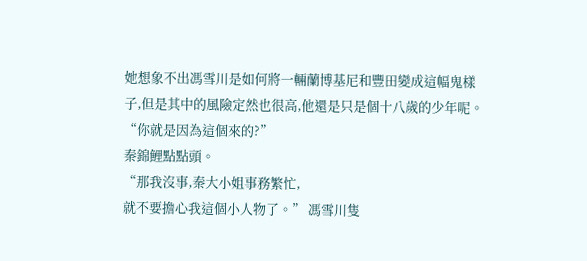她想象不出馮雪川是如何將一輛蘭博基尼和豐田變成這幅鬼樣子,但是其中的風險定然也很高,他還是只是個十八歲的少年呢。
“你就是因為這個來的?”
秦錦鯉點點頭。
“那我沒事,秦大小姐事務繁忙,
就不要擔心我這個小人物了。” 馮雪川隻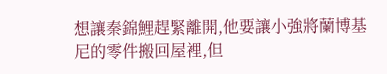想讓秦錦鯉趕緊離開,他要讓小強將蘭博基尼的零件搬回屋裡,但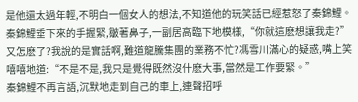是他還太過年輕,不明白一個女人的想法,不知道他的玩笑話已經惹怒了秦錦鯉。
秦錦鯉垂下來的手握緊,皺著鼻子,一副居高臨下地模樣,“你就這麽想讓我走?”
又怎麽了?我說的是實話啊,難道龍騰集團的業務不忙?馮雪川滿心的疑惑,嘴上笑嘻嘻地道:“不是不是,我只是覺得既然沒什麽大事,當然是工作要緊。”
秦錦鯉不再言語,沉默地走到自己的車上,連聲招呼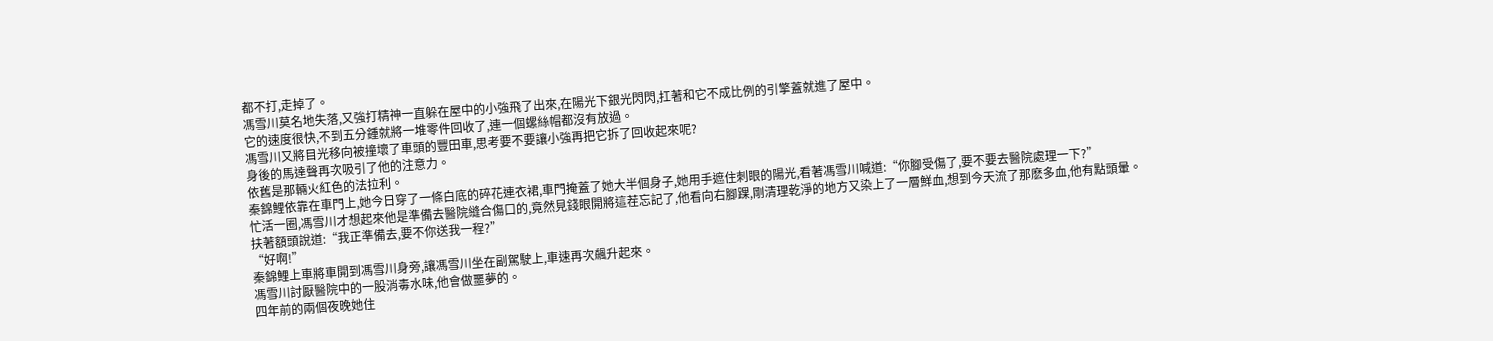都不打,走掉了。
馮雪川莫名地失落,又強打精神一直躲在屋中的小強飛了出來,在陽光下銀光閃閃,扛著和它不成比例的引擎蓋就進了屋中。
它的速度很快,不到五分鍾就將一堆零件回收了,連一個螺絲帽都沒有放過。
馮雪川又將目光移向被撞壞了車頭的豐田車,思考要不要讓小強再把它拆了回收起來呢?
身後的馬達聲再次吸引了他的注意力。
依舊是那輛火紅色的法拉利。
秦錦鯉依靠在車門上,她今日穿了一條白底的碎花連衣裙,車門掩蓋了她大半個身子,她用手遮住刺眼的陽光,看著馮雪川喊道:“你腳受傷了,要不要去醫院處理一下?”
忙活一圈,馮雪川才想起來他是準備去醫院縫合傷口的,竟然見錢眼開將這茬忘記了,他看向右腳踝,剛清理乾淨的地方又染上了一層鮮血,想到今天流了那麽多血,他有點頭暈。
扶著額頭說道:“我正準備去,要不你送我一程?”
“好啊!”
秦錦鯉上車將車開到馮雪川身旁,讓馮雪川坐在副駕駛上,車速再次飆升起來。
馮雪川討厭醫院中的一股消毒水味,他會做噩夢的。
四年前的兩個夜晚她住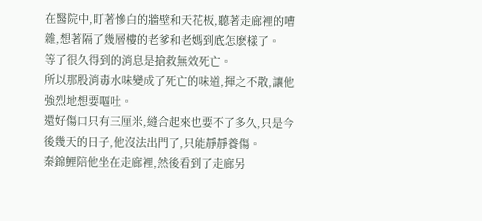在醫院中,盯著慘白的牆壁和天花板,聽著走廊裡的嘈雜,想著隔了幾層樓的老爹和老媽到底怎麽樣了。
等了很久得到的消息是搶救無效死亡。
所以那股消毒水味變成了死亡的味道,揮之不散,讓他強烈地想要嘔吐。
還好傷口只有三厘米,縫合起來也要不了多久,只是今後幾天的日子,他沒法出門了,只能靜靜養傷。
秦錦鯉陪他坐在走廊裡,然後看到了走廊另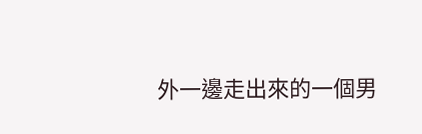外一邊走出來的一個男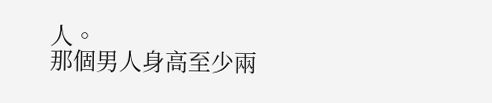人。
那個男人身高至少兩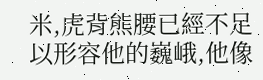米,虎背熊腰已經不足以形容他的巍峨,他像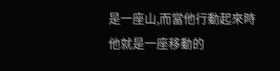是一座山,而當他行動起來時他就是一座移動的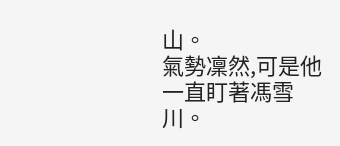山。
氣勢凜然,可是他一直盯著馮雪川。